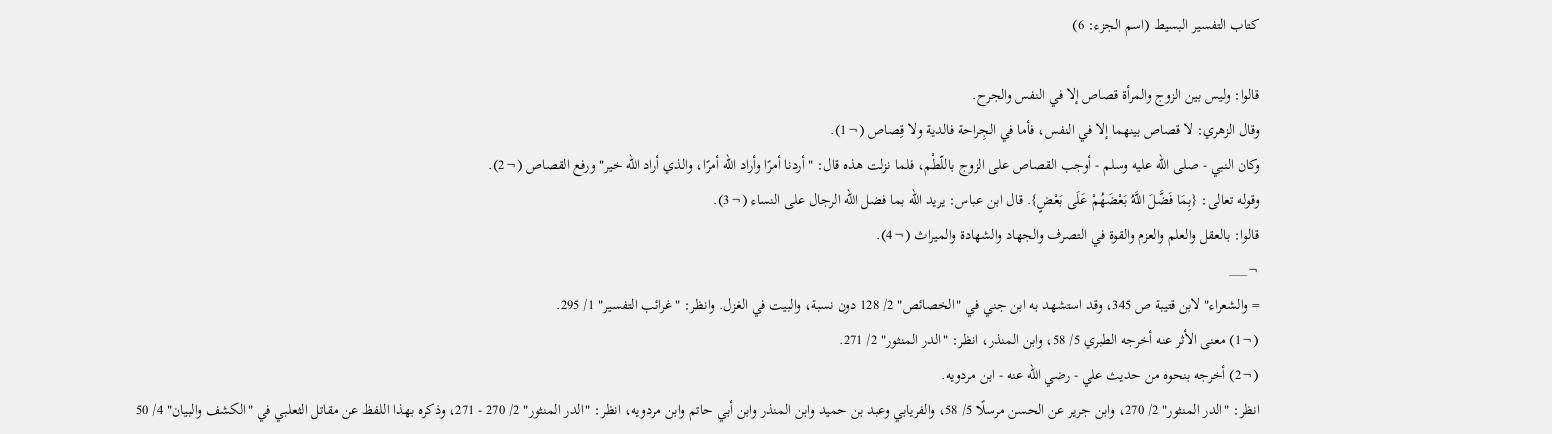كتاب التفسير البسيط (اسم الجزء: 6)

قالوا: وليس بين الزوج والمرأة قصاص إلا في النفس والجرح.
وقال الزهري: لا قصاص بينهما إلا في النفس، فأما في الجِراحة فالدية ولا قِصاص (¬1).
وكان النبي - صلى الله عليه وسلم - أوجب القصاص على الزوج باللّطْم، فلما نزلت هذه قال: "أردنا أمرًا وأراد الله أمرًا، والذي أراد الله خير" ورفع القصاص (¬2).
وقوله تعالى: {بِمَا فَضَّلَ اللَّهُ بَعْضَهُمْ عَلَى بَعْضٍ}. قال ابن عباس: يريد الله بما فضل الله الرجال على النساء (¬3).
قالوا: بالعقل والعلم والعزم والقوة في التصرف والجهاد والشهادة والميراث (¬4).
¬___
= والشعراء" لابن قتيبة ص 345، وقد استشهد به ابن جني في "الخصائص" 2/ 128 دون نسبة، والبيت في الغزل. وانظر: "غرائب التفسير" 1/ 295.
(¬1) معنى الأثر عنه أخرجه الطبري 5/ 58، وابن المنذر، انظر: "الدر المنثور" 2/ 271.
(¬2) أخرجه بنحوه من حديث علي - رضي الله عنه - ابن مردويه.
انظر: "الدر المنثور" 2/ 270، وابن جرير عن الحسن مرسلًا 5/ 58، والفريابي وعبد بن حميد وابن المنذر وابن أبي حاتم وابن مردويه، انظر: "الدر المنثور" 2/ 270 - 271، وذكره بهذا اللفظ عن مقاتل الثعلبي في "الكشف والبيان" 4/ 50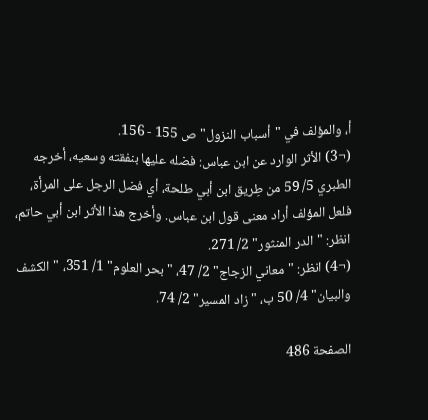أ، والمؤلف في "أسباب النزول" ص 155 - 156.
(¬3) الأثر الوارد عن ابن عباس: فضله عليها بنفقته وسعيه، أخرجه الطبري 5/ 59 من طِريق ابن أبي طلحة، أي فضل الرجل على المرأة، فلعل المؤلف أراد معنى قول ابن عباس. وأخرج هذا الأثر ابن أبي حاتم، انظر: "الدر المنثور" 2/ 271.
(¬4) انظر: "معاني الزجاج" 2/ 47، "بحر العلوم" 1/ 351، "الكشف والبيان" 4/ 50 ب، "زاد المسير" 2/ 74.

الصفحة 486